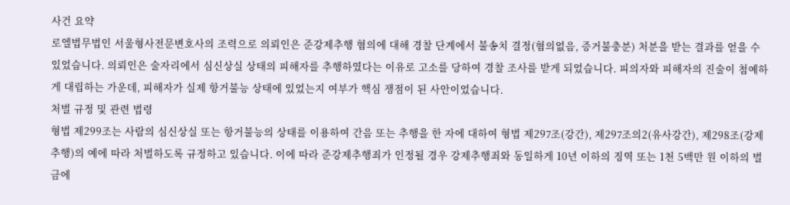사건 요약
로엘법무법인 서울형사전문변호사의 조력으로 의뢰인은 준강제추행 혐의에 대해 경찰 단계에서 불송치 결정(혐의없음, 증거불충분) 처분을 받는 결과를 얻을 수 있었습니다. 의뢰인은 술자리에서 심신상실 상태의 피해자를 추행하였다는 이유로 고소를 당하여 경찰 조사를 받게 되었습니다. 피의자와 피해자의 진술이 첨예하게 대립하는 가운데, 피해자가 실제 항거불능 상태에 있었는지 여부가 핵심 쟁점이 된 사안이었습니다.
처벌 규정 및 관련 법령
형법 제299조는 사람의 심신상실 또는 항거불능의 상태를 이용하여 간음 또는 추행을 한 자에 대하여 형법 제297조(강간), 제297조의2(유사강간), 제298조(강제추행)의 예에 따라 처벌하도록 규정하고 있습니다. 이에 따라 준강제추행죄가 인정될 경우 강제추행죄와 동일하게 10년 이하의 징역 또는 1천 5백만 원 이하의 벌금에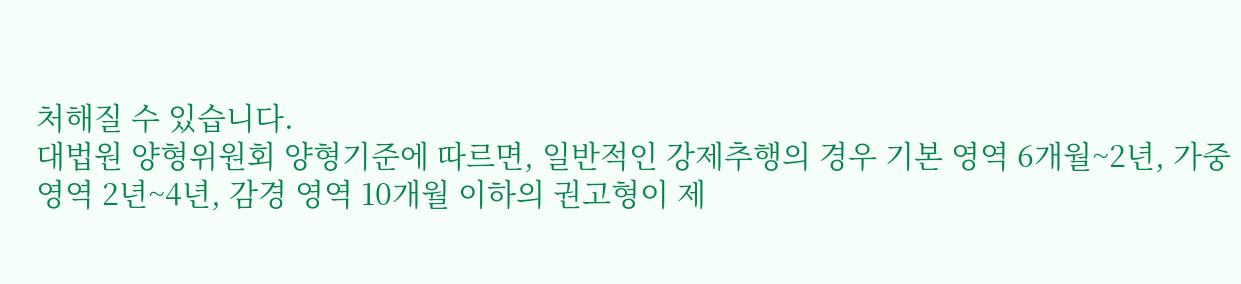처해질 수 있습니다.
대법원 양형위원회 양형기준에 따르면, 일반적인 강제추행의 경우 기본 영역 6개월~2년, 가중 영역 2년~4년, 감경 영역 10개월 이하의 권고형이 제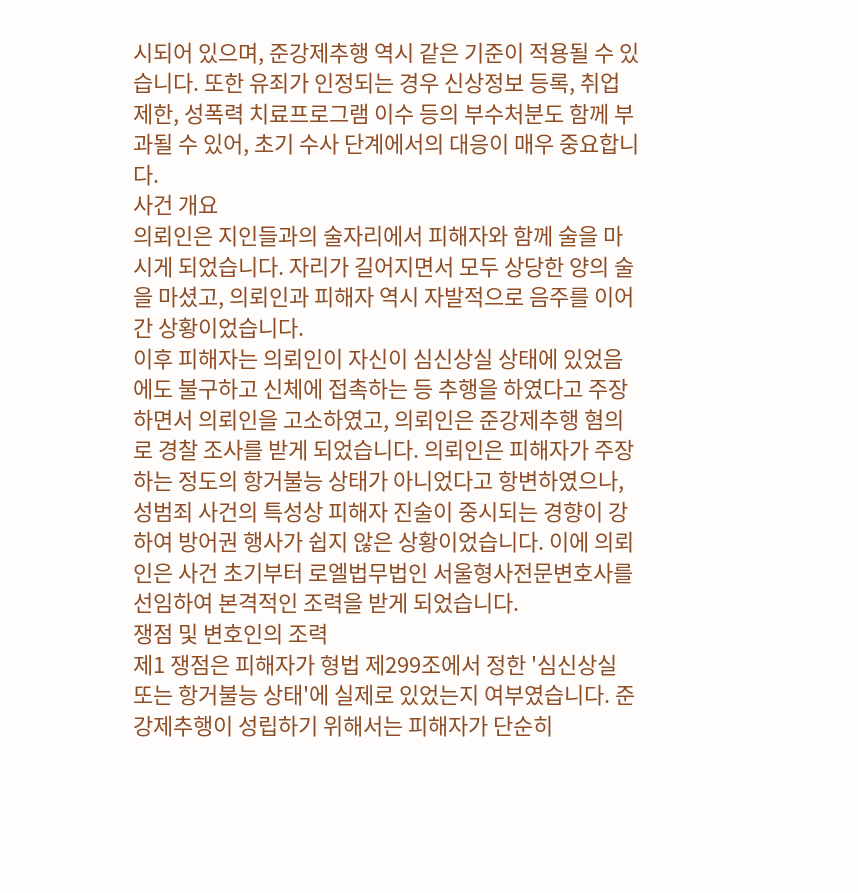시되어 있으며, 준강제추행 역시 같은 기준이 적용될 수 있습니다. 또한 유죄가 인정되는 경우 신상정보 등록, 취업제한, 성폭력 치료프로그램 이수 등의 부수처분도 함께 부과될 수 있어, 초기 수사 단계에서의 대응이 매우 중요합니다.
사건 개요
의뢰인은 지인들과의 술자리에서 피해자와 함께 술을 마시게 되었습니다. 자리가 길어지면서 모두 상당한 양의 술을 마셨고, 의뢰인과 피해자 역시 자발적으로 음주를 이어간 상황이었습니다.
이후 피해자는 의뢰인이 자신이 심신상실 상태에 있었음에도 불구하고 신체에 접촉하는 등 추행을 하였다고 주장하면서 의뢰인을 고소하였고, 의뢰인은 준강제추행 혐의로 경찰 조사를 받게 되었습니다. 의뢰인은 피해자가 주장하는 정도의 항거불능 상태가 아니었다고 항변하였으나, 성범죄 사건의 특성상 피해자 진술이 중시되는 경향이 강하여 방어권 행사가 쉽지 않은 상황이었습니다. 이에 의뢰인은 사건 초기부터 로엘법무법인 서울형사전문변호사를 선임하여 본격적인 조력을 받게 되었습니다.
쟁점 및 변호인의 조력
제1 쟁점은 피해자가 형법 제299조에서 정한 '심신상실 또는 항거불능 상태'에 실제로 있었는지 여부였습니다. 준강제추행이 성립하기 위해서는 피해자가 단순히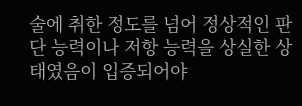술에 취한 정도를 넘어 정상적인 판단 능력이나 저항 능력을 상실한 상태였음이 입증되어야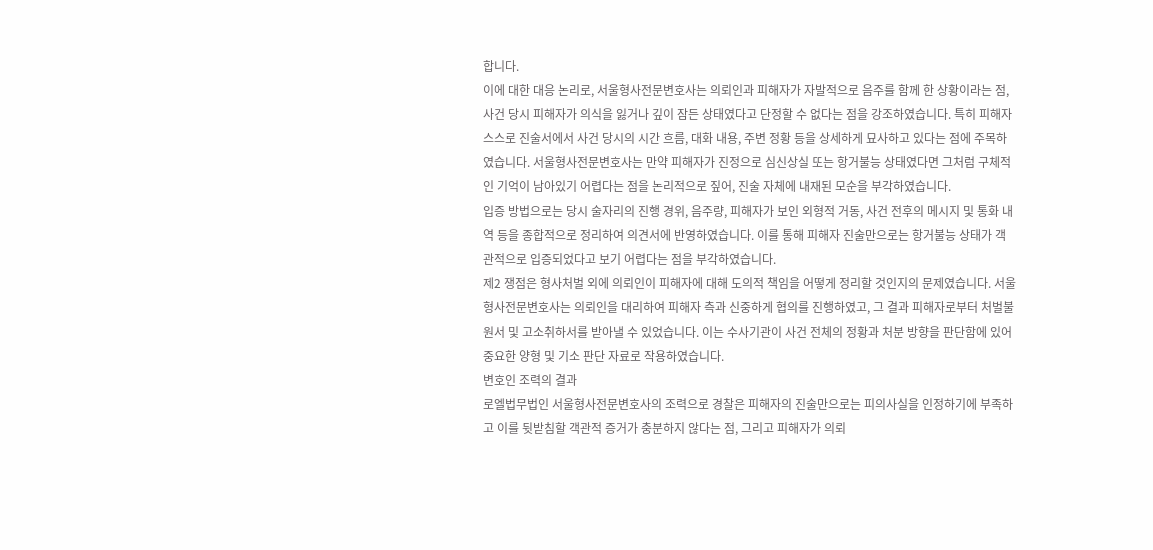합니다.
이에 대한 대응 논리로, 서울형사전문변호사는 의뢰인과 피해자가 자발적으로 음주를 함께 한 상황이라는 점, 사건 당시 피해자가 의식을 잃거나 깊이 잠든 상태였다고 단정할 수 없다는 점을 강조하였습니다. 특히 피해자 스스로 진술서에서 사건 당시의 시간 흐름, 대화 내용, 주변 정황 등을 상세하게 묘사하고 있다는 점에 주목하였습니다. 서울형사전문변호사는 만약 피해자가 진정으로 심신상실 또는 항거불능 상태였다면 그처럼 구체적인 기억이 남아있기 어렵다는 점을 논리적으로 짚어, 진술 자체에 내재된 모순을 부각하였습니다.
입증 방법으로는 당시 술자리의 진행 경위, 음주량, 피해자가 보인 외형적 거동, 사건 전후의 메시지 및 통화 내역 등을 종합적으로 정리하여 의견서에 반영하였습니다. 이를 통해 피해자 진술만으로는 항거불능 상태가 객관적으로 입증되었다고 보기 어렵다는 점을 부각하였습니다.
제2 쟁점은 형사처벌 외에 의뢰인이 피해자에 대해 도의적 책임을 어떻게 정리할 것인지의 문제였습니다. 서울형사전문변호사는 의뢰인을 대리하여 피해자 측과 신중하게 협의를 진행하였고, 그 결과 피해자로부터 처벌불원서 및 고소취하서를 받아낼 수 있었습니다. 이는 수사기관이 사건 전체의 정황과 처분 방향을 판단함에 있어 중요한 양형 및 기소 판단 자료로 작용하였습니다.
변호인 조력의 결과
로엘법무법인 서울형사전문변호사의 조력으로 경찰은 피해자의 진술만으로는 피의사실을 인정하기에 부족하고 이를 뒷받침할 객관적 증거가 충분하지 않다는 점, 그리고 피해자가 의뢰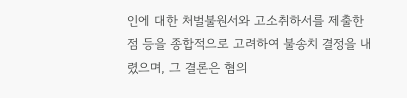인에 대한 처벌불원서와 고소취하서를 제출한 점 등을 종합적으로 고려하여 불송치 결정을 내렸으며, 그 결론은 혐의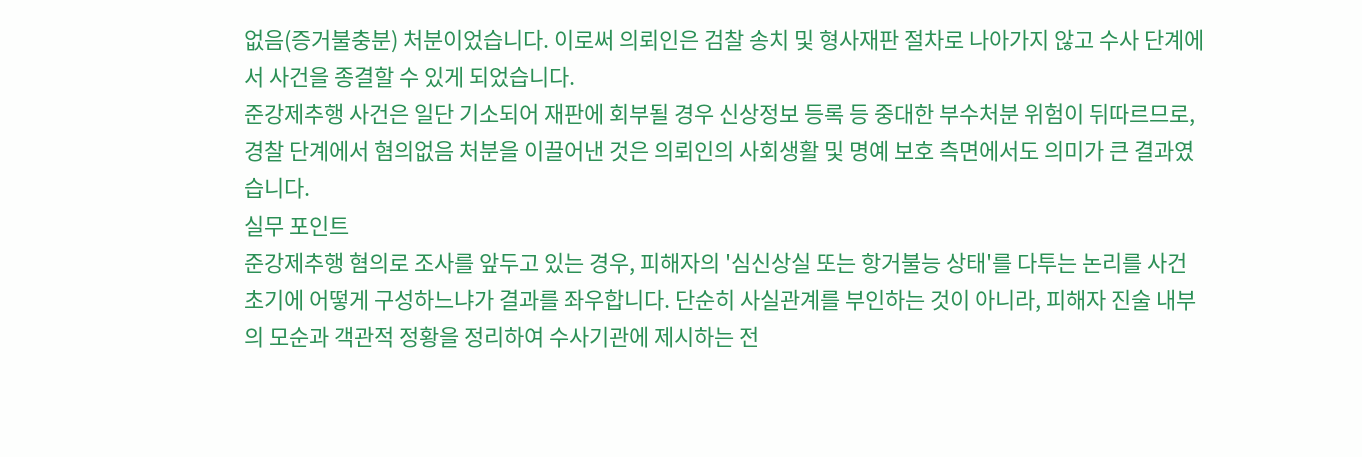없음(증거불충분) 처분이었습니다. 이로써 의뢰인은 검찰 송치 및 형사재판 절차로 나아가지 않고 수사 단계에서 사건을 종결할 수 있게 되었습니다.
준강제추행 사건은 일단 기소되어 재판에 회부될 경우 신상정보 등록 등 중대한 부수처분 위험이 뒤따르므로, 경찰 단계에서 혐의없음 처분을 이끌어낸 것은 의뢰인의 사회생활 및 명예 보호 측면에서도 의미가 큰 결과였습니다.
실무 포인트
준강제추행 혐의로 조사를 앞두고 있는 경우, 피해자의 '심신상실 또는 항거불능 상태'를 다투는 논리를 사건 초기에 어떻게 구성하느냐가 결과를 좌우합니다. 단순히 사실관계를 부인하는 것이 아니라, 피해자 진술 내부의 모순과 객관적 정황을 정리하여 수사기관에 제시하는 전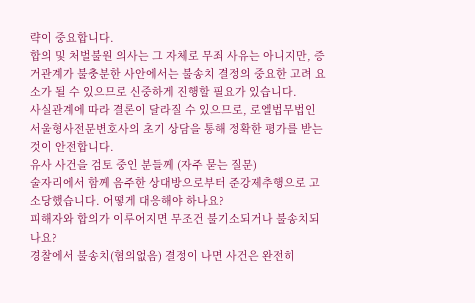략이 중요합니다.
합의 및 처벌불원 의사는 그 자체로 무죄 사유는 아니지만, 증거관계가 불충분한 사안에서는 불송치 결정의 중요한 고려 요소가 될 수 있으므로 신중하게 진행할 필요가 있습니다.
사실관계에 따라 결론이 달라질 수 있으므로, 로엘법무법인 서울형사전문변호사의 초기 상담을 통해 정확한 평가를 받는 것이 안전합니다.
유사 사건을 검토 중인 분들께 (자주 묻는 질문)
술자리에서 함께 음주한 상대방으로부터 준강제추행으로 고소당했습니다. 어떻게 대응해야 하나요?
피해자와 합의가 이루어지면 무조건 불기소되거나 불송치되나요?
경찰에서 불송치(혐의없음) 결정이 나면 사건은 완전히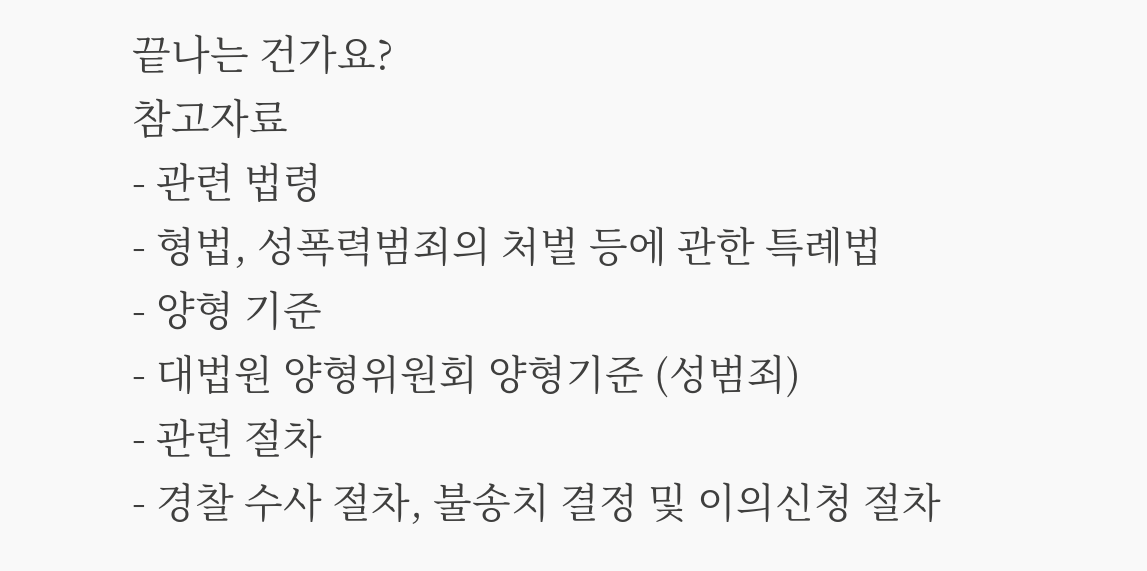끝나는 건가요?
참고자료
- 관련 법령
- 형법, 성폭력범죄의 처벌 등에 관한 특례법
- 양형 기준
- 대법원 양형위원회 양형기준 (성범죄)
- 관련 절차
- 경찰 수사 절차, 불송치 결정 및 이의신청 절차